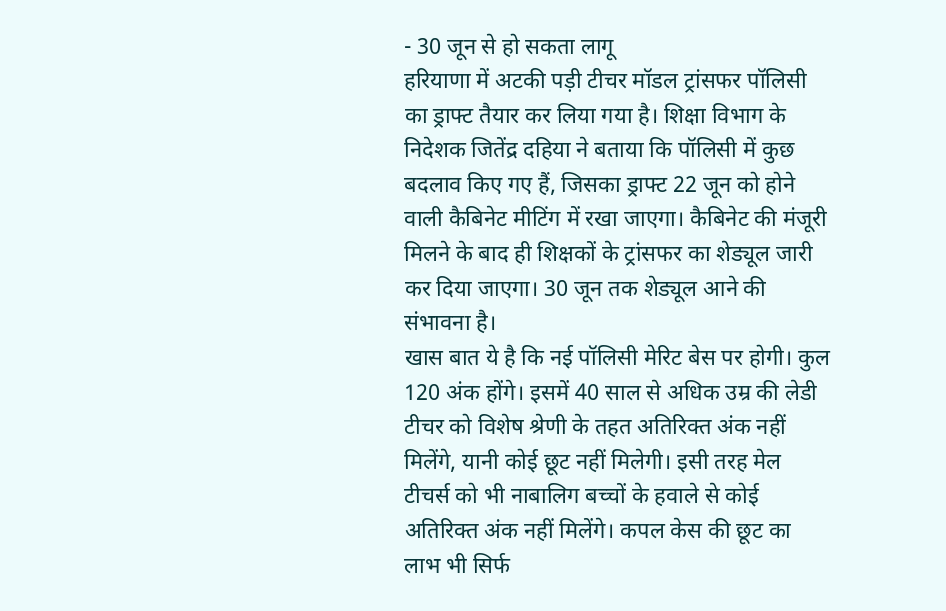- 30 जून से हो सकता लागू
हरियाणा में अटकी पड़ी टीचर मॉडल ट्रांसफर पॉलिसी का ड्राफ्ट तैयार कर लिया गया है। शिक्षा विभाग के निदेशक जितेंद्र दहिया ने बताया कि पॉलिसी में कुछ बदलाव किए गए हैं, जिसका ड्राफ्ट 22 जून को होने वाली कैबिनेट मीटिंग में रखा जाएगा। कैबिनेट की मंजूरी मिलने के बाद ही शिक्षकों के ट्रांसफर का शेड्यूल जारी कर दिया जाएगा। 30 जून तक शेड्यूल आने की संभावना है।
खास बात ये है कि नई पॉलिसी मेरिट बेस पर होगी। कुल 120 अंक होंगे। इसमें 40 साल से अधिक उम्र की लेडी टीचर को विशेष श्रेणी के तहत अतिरिक्त अंक नहीं मिलेंगे, यानी कोई छूट नहीं मिलेगी। इसी तरह मेल टीचर्स को भी नाबालिग बच्चों के हवाले से कोई अतिरिक्त अंक नहीं मिलेंगे। कपल केस की छूट का लाभ भी सिर्फ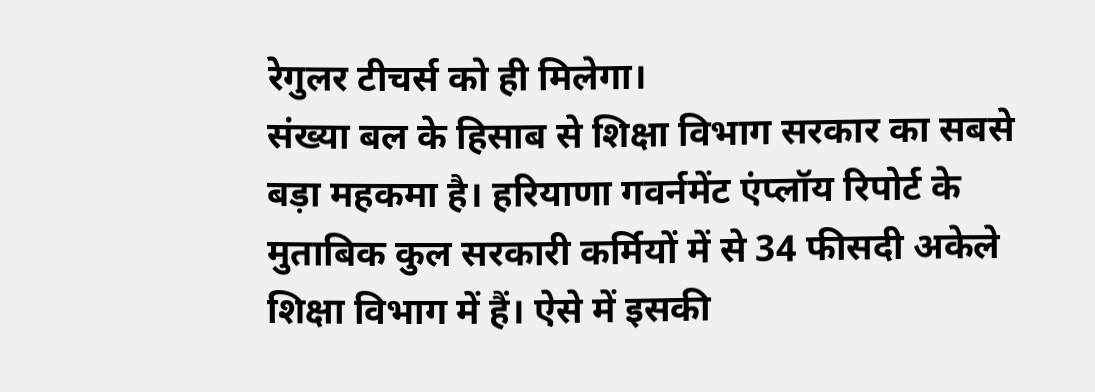रेगुलर टीचर्स को ही मिलेगा।
संख्या बल के हिसाब से शिक्षा विभाग सरकार का सबसे बड़ा महकमा है। हरियाणा गवर्नमेंट एंप्लॉय रिपोर्ट के मुताबिक कुल सरकारी कर्मियों में से 34 फीसदी अकेले शिक्षा विभाग में हैं। ऐसे में इसकी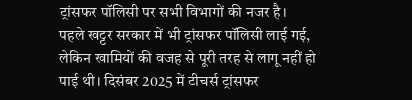ट्रांसफर पॉलिसी पर सभी विभागों की नजर है।
पहले खट्टर सरकार में भी ट्रांसफर पॉलिसी लाई गई, लेकिन खामियों की वजह से पूरी तरह से लागू नहीं हो पाई थी। दिसंबर 2025 में टीचर्स ट्रांसफर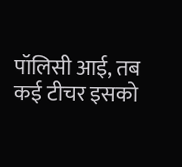पॉलिसी आई, तब कई टीचर इसको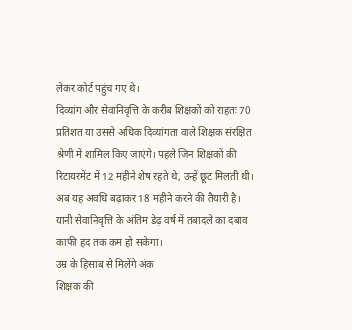लेकर कोर्ट पहुंच गए थे।
दिव्यांग और सेवानिवृत्ति के करीब शिक्षकों को राहतः 70 प्रतिशत या उससे अधिक दिव्यांगता वाले शिक्षक संरक्षित श्रेणी में शामिल किए जाएंगे। पहले जिन शिक्षकों की रिटायरमेंट में 12 महीने शेष रहते थे, उन्हें छूट मिलती थी। अब यह अवधि बढ़ाकर 18 महीने करने की तैयारी है। यानी सेवानिवृत्ति के अंतिम डेढ़ वर्ष में तबादले का दबाव काफी हद तक कम हो सकेगा।
उम्र के हिसाब से मिलेंगे अंक
शिक्षक की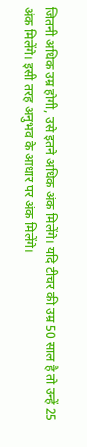जितनी अधिक उम्र होगी, उसे इतने अधिक अंक मिलेंगे। यदि टीचर की उम्र 50 साल है तो उन्हें 25 अंक मिलेंगे। इसी तरह अनुभव के आधार पर अंक मिलेंगे।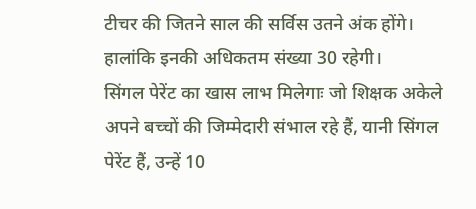टीचर की जितने साल की सर्विस उतने अंक होंगे। हालांकि इनकी अधिकतम संख्या 30 रहेगी।
सिंगल पेरेंट का खास लाभ मिलेगाः जो शिक्षक अकेले अपने बच्चों की जिम्मेदारी संभाल रहे हैं, यानी सिंगल पेरेंट हैं, उन्हें 10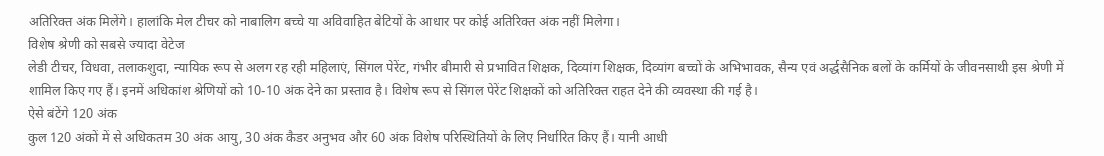अतिरिक्त अंक मिलेंगे। हालांकि मेल टीचर को नाबालिग बच्चे या अविवाहित बेटियों के आधार पर कोई अतिरिक्त अंक नहीं मिलेगा।
विशेष श्रेणी को सबसे ज्यादा वेटेज
लेडी टीचर, विधवा, तलाकशुदा, न्यायिक रूप से अलग रह रही महिलाएं, सिंगल पेरेंट, गंभीर बीमारी से प्रभावित शिक्षक, दिव्यांग शिक्षक, दिव्यांग बच्चों के अभिभावक, सैन्य एवं अर्द्धसैनिक बलों के कर्मियों के जीवनसाथी इस श्रेणी में शामिल किए गए हैं। इनमें अधिकांश श्रेणियों को 10-10 अंक देने का प्रस्ताव है। विशेष रूप से सिंगल पेरेंट शिक्षकों को अतिरिक्त राहत देने की व्यवस्था की गई है।
ऐसे बंटेंगे 120 अंक
कुल 120 अंकों में से अधिकतम 30 अंक आयु, 30 अंक कैडर अनुभव और 60 अंक विशेष परिस्थितियों के लिए निर्धारित किए हैं। यानी आधी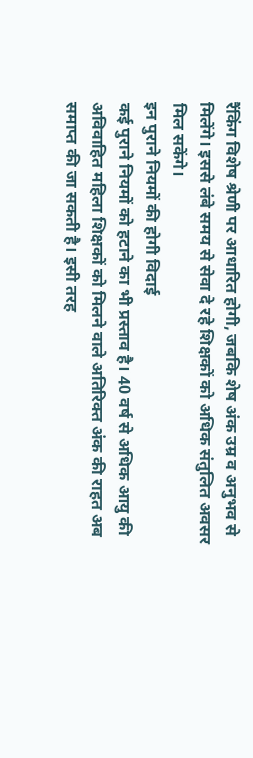रैंकिंग विशेष श्रेणी पर आधारित होगी, जबकि शेष अंक उम्र व अनुभव से मिलेंगे। इससे लंबे समय से सेवा दे रहे शिक्षकों को अधिक संतुलित अवसर मिल सकेंगे।
इन पुराने नियमों की होगी विदाई
कई पुराने नियमों को हटाने का भी प्रस्ताव है। 40 वर्ष से अधिक आयु की अविवाहित महिला शिक्षकों को मिलने वाले अतिरिक्त अंक की राहत अब समाप्त की जा सकती है। इसी तरह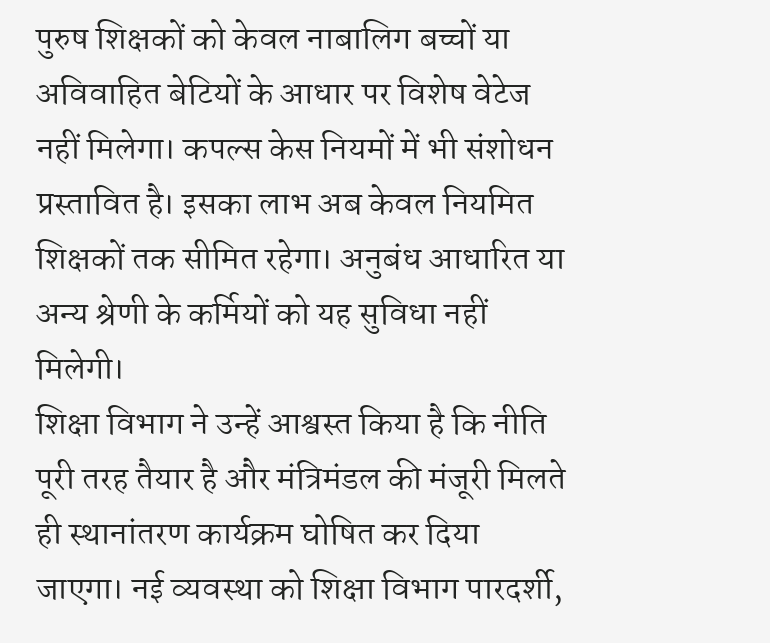पुरुष शिक्षकों को केवल नाबालिग बच्चों या अविवाहित बेटियों के आधार पर विशेष वेटेज नहीं मिलेगा। कपल्स केस नियमों में भी संशोधन प्रस्तावित है। इसका लाभ अब केवल नियमित शिक्षकों तक सीमित रहेगा। अनुबंध आधारित या अन्य श्रेणी के कर्मियों को यह सुविधा नहीं मिलेगी।
शिक्षा विभाग ने उन्हें आश्वस्त किया है कि नीति पूरी तरह तैयार है और मंत्रिमंडल की मंजूरी मिलते ही स्थानांतरण कार्यक्रम घोषित कर दिया जाएगा। नई व्यवस्था को शिक्षा विभाग पारदर्शी,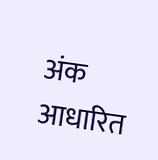अंक आधारित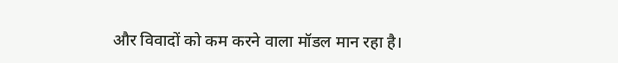और विवादों को कम करने वाला मॉडल मान रहा है।